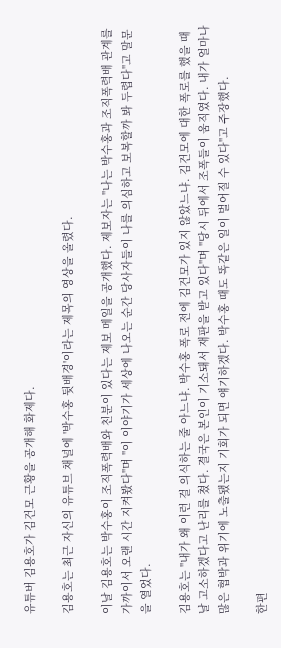유튜버 김용호가 김건모 근황을 공개해 화제다.

김용호는 최근 자신의 유튜브 채널에 '박수홍 뒷배경'이라는 제목의 영상을 올렸다.

이날 김용호는 박수홍이 조직폭력배와 친분이 있다는 제보 메일을 공개했다. 제보자는 "나는 박수홍과 조직폭력배 관계를 가까이서 오랜 시간 지켜봤다"며 "이 이야기가 세상에 나오는 순간 당사자들이 나를 의심하고 보복할까 봐 두렵다"고 말문을 열었다.

김용호는 "내가 왜 이런 걸 의식하는 줄 아느냐. 박수홍 폭로 전에 김건모가 있지 않았느냐. 김건모에 대한 폭로를 했을 때 날 고소하겠다고 난리를 쳤다. 결국은 본인이 기소돼서 재판을 받고 있다"며 "당시 뒤에서 조폭들이 움직였다. 내가 얼마나 많은 협박과 위기에 노출됐는지 기회가 되면 얘기하겠다. 박수홍 때도 똑같은 일이 벌어질 수 있다"고 주장했다.

한편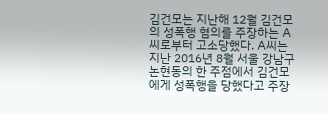김건모는 지난해 12월 김건모의 성폭행 혐의를 주장하는 A씨로부터 고소당했다. A씨는 지난 2016년 8월 서울 강남구 논현동의 한 주점에서 김건모에게 성폭행을 당했다고 주장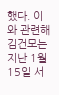했다. 이와 관련해 김건모는 지난 1월 15일 서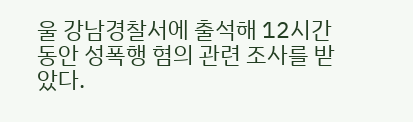울 강남경찰서에 출석해 12시간 동안 성폭행 혐의 관련 조사를 받았다.